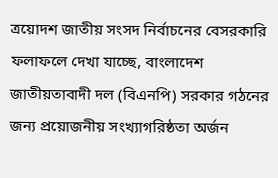ত্রয়োদশ জাতীয় সংসদ নির্বাচনের বেসরকারি ফলাফলে দেখা যাচ্ছে, বাংলাদেশ জাতীয়তাবাদী দল (বিএনপি) সরকার গঠনের জন্য প্রয়োজনীয় সংখ্যাগরিষ্ঠতা অর্জন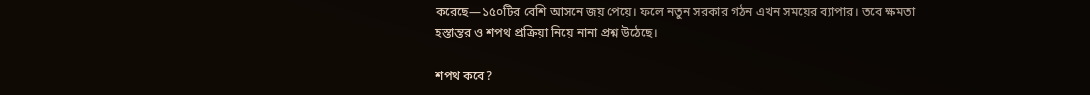করেছে—১৫০টির বেশি আসনে জয় পেয়ে। ফলে নতুন সরকার গঠন এখন সময়ের ব্যাপার। তবে ক্ষমতা হস্তান্তর ও শপথ প্রক্রিয়া নিয়ে নানা প্রশ্ন উঠেছে।

শপথ কবে?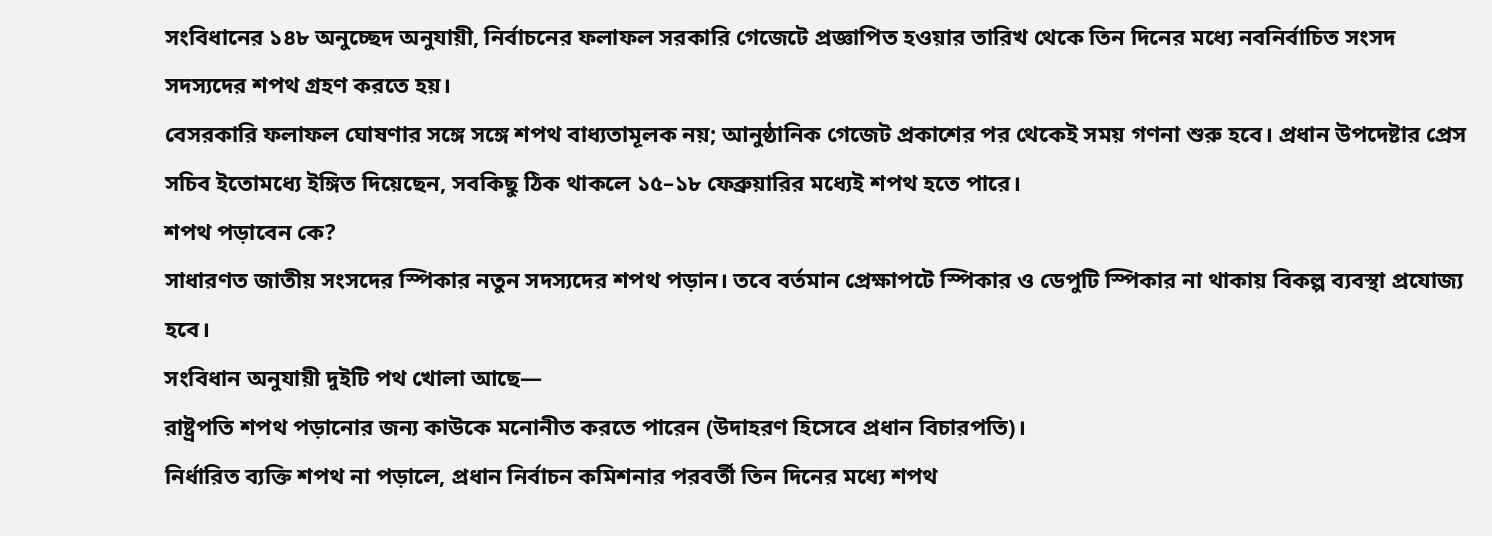সংবিধানের ১৪৮ অনুচ্ছেদ অনুযায়ী, নির্বাচনের ফলাফল সরকারি গেজেটে প্রজ্ঞাপিত হওয়ার তারিখ থেকে তিন দিনের মধ্যে নবনির্বাচিত সংসদ সদস্যদের শপথ গ্রহণ করতে হয়।
বেসরকারি ফলাফল ঘোষণার সঙ্গে সঙ্গে শপথ বাধ্যতামূলক নয়; আনুষ্ঠানিক গেজেট প্রকাশের পর থেকেই সময় গণনা শুরু হবে। প্রধান উপদেষ্টার প্রেস সচিব ইতোমধ্যে ইঙ্গিত দিয়েছেন, সবকিছু ঠিক থাকলে ১৫–১৮ ফেব্রুয়ারির মধ্যেই শপথ হতে পারে।
শপথ পড়াবেন কে?
সাধারণত জাতীয় সংসদের স্পিকার নতুন সদস্যদের শপথ পড়ান। তবে বর্তমান প্রেক্ষাপটে স্পিকার ও ডেপুটি স্পিকার না থাকায় বিকল্প ব্যবস্থা প্রযোজ্য হবে।
সংবিধান অনুযায়ী দুইটি পথ খোলা আছে—
রাষ্ট্রপতি শপথ পড়ানোর জন্য কাউকে মনোনীত করতে পারেন (উদাহরণ হিসেবে প্রধান বিচারপতি)।
নির্ধারিত ব্যক্তি শপথ না পড়ালে, প্রধান নির্বাচন কমিশনার পরবর্তী তিন দিনের মধ্যে শপথ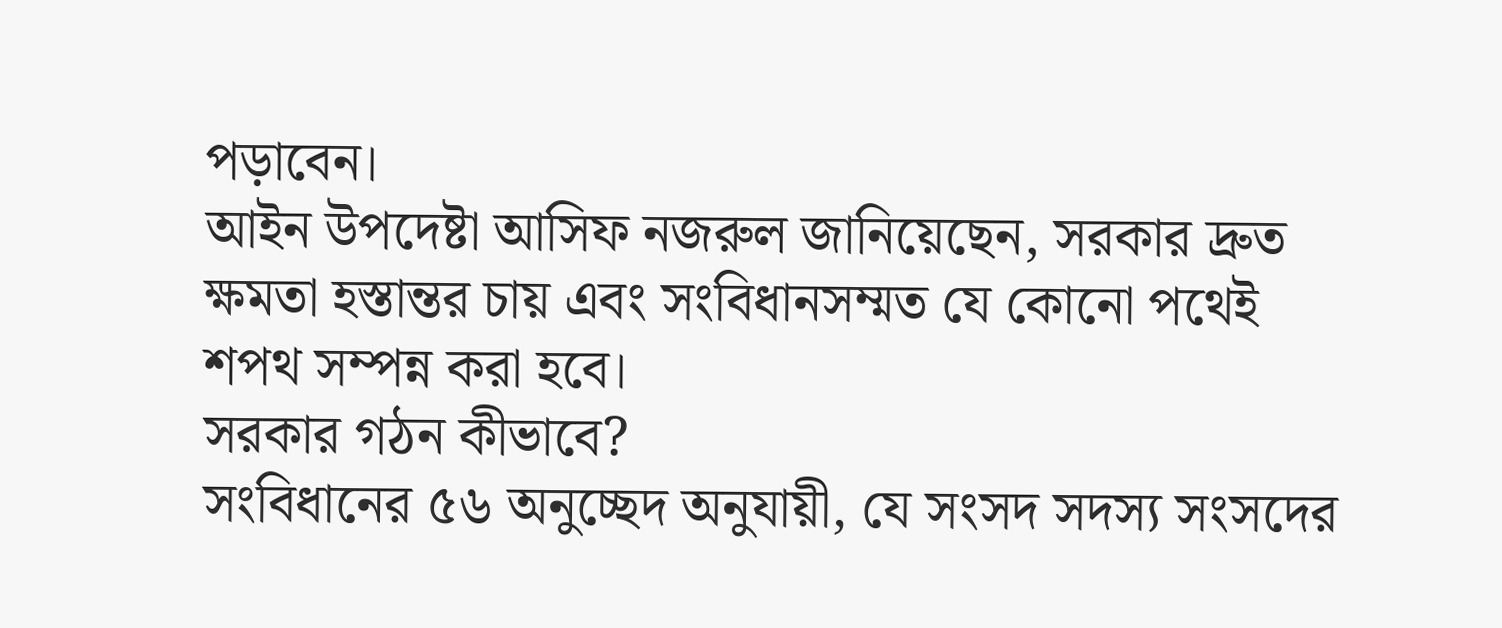পড়াবেন।
আইন উপদেষ্টা আসিফ নজরুল জানিয়েছেন, সরকার দ্রুত ক্ষমতা হস্তান্তর চায় এবং সংবিধানসম্মত যে কোনো পথেই শপথ সম্পন্ন করা হবে।
সরকার গঠন কীভাবে?
সংবিধানের ৫৬ অনুচ্ছেদ অনুযায়ী, যে সংসদ সদস্য সংসদের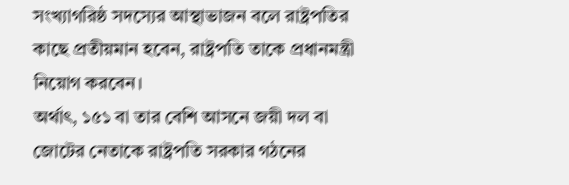সংখ্যাগরিষ্ঠ সদস্যের আস্থাভাজন বলে রাষ্ট্রপতির কাছে প্রতীয়মান হবেন, রাষ্ট্রপতি তাকে প্রধানমন্ত্রী নিয়োগ করবেন।
অর্থাৎ, ১৫১ বা তার বেশি আসনে জয়ী দল বা জোটের নেতাকে রাষ্ট্রপতি সরকার গঠনের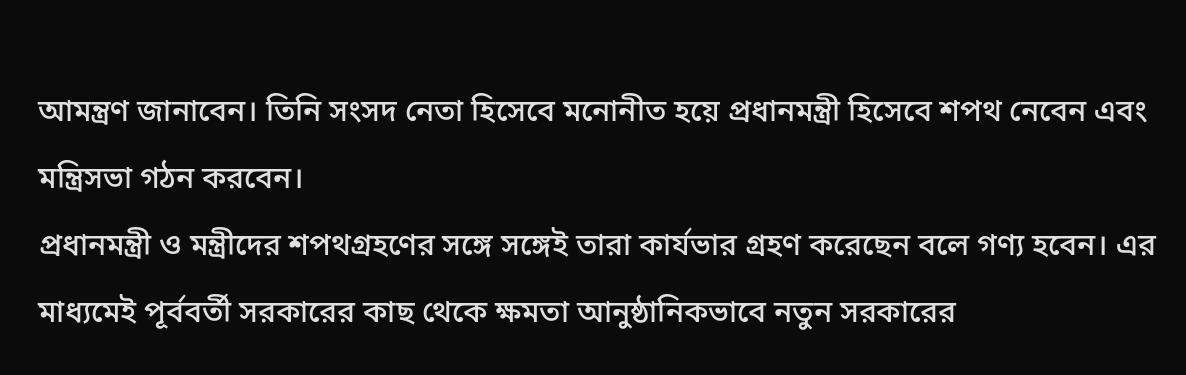আমন্ত্রণ জানাবেন। তিনি সংসদ নেতা হিসেবে মনোনীত হয়ে প্রধানমন্ত্রী হিসেবে শপথ নেবেন এবং মন্ত্রিসভা গঠন করবেন।
প্রধানমন্ত্রী ও মন্ত্রীদের শপথগ্রহণের সঙ্গে সঙ্গেই তারা কার্যভার গ্রহণ করেছেন বলে গণ্য হবেন। এর মাধ্যমেই পূর্ববর্তী সরকারের কাছ থেকে ক্ষমতা আনুষ্ঠানিকভাবে নতুন সরকারের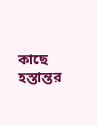কাছে হস্তান্তর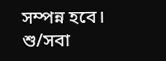সম্পন্ন হবে।
শু/সবা